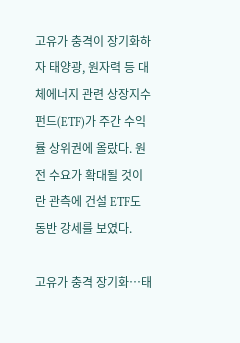고유가 충격이 장기화하자 태양광, 원자력 등 대체에너지 관련 상장지수펀드(ETF)가 주간 수익률 상위권에 올랐다. 원전 수요가 확대될 것이란 관측에 건설 ETF도 동반 강세를 보였다.

고유가 충격 장기화…태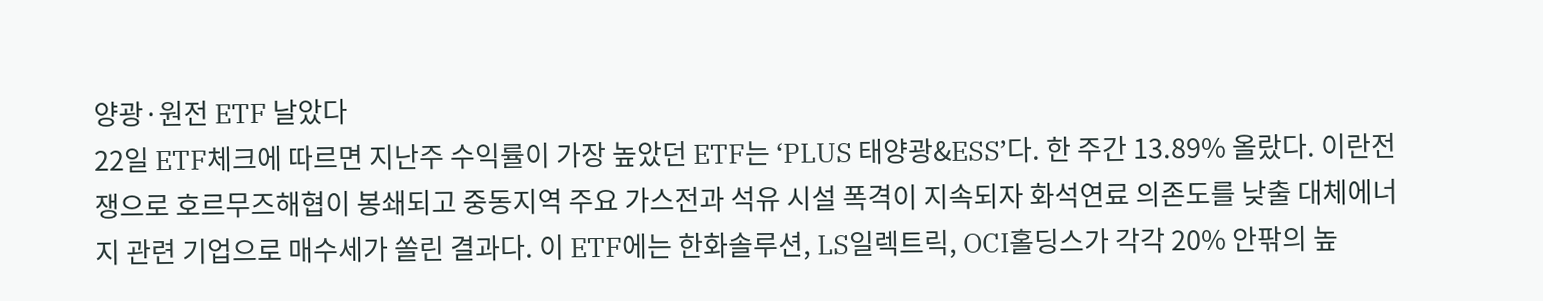양광·원전 ETF 날았다
22일 ETF체크에 따르면 지난주 수익률이 가장 높았던 ETF는 ‘PLUS 태양광&ESS’다. 한 주간 13.89% 올랐다. 이란전쟁으로 호르무즈해협이 봉쇄되고 중동지역 주요 가스전과 석유 시설 폭격이 지속되자 화석연료 의존도를 낮출 대체에너지 관련 기업으로 매수세가 쏠린 결과다. 이 ETF에는 한화솔루션, LS일렉트릭, OCI홀딩스가 각각 20% 안팎의 높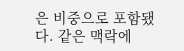은 비중으로 포함됐다. 같은 맥락에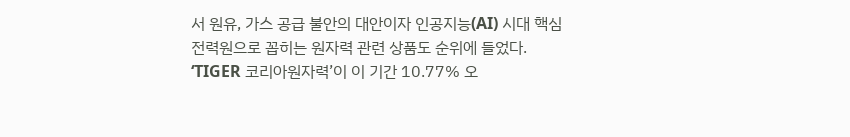서 원유, 가스 공급 불안의 대안이자 인공지능(AI) 시대 핵심 전력원으로 꼽히는 원자력 관련 상품도 순위에 들었다. ‘TIGER 코리아원자력’이 이 기간 10.77% 오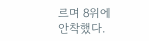르며 8위에 안착했다.